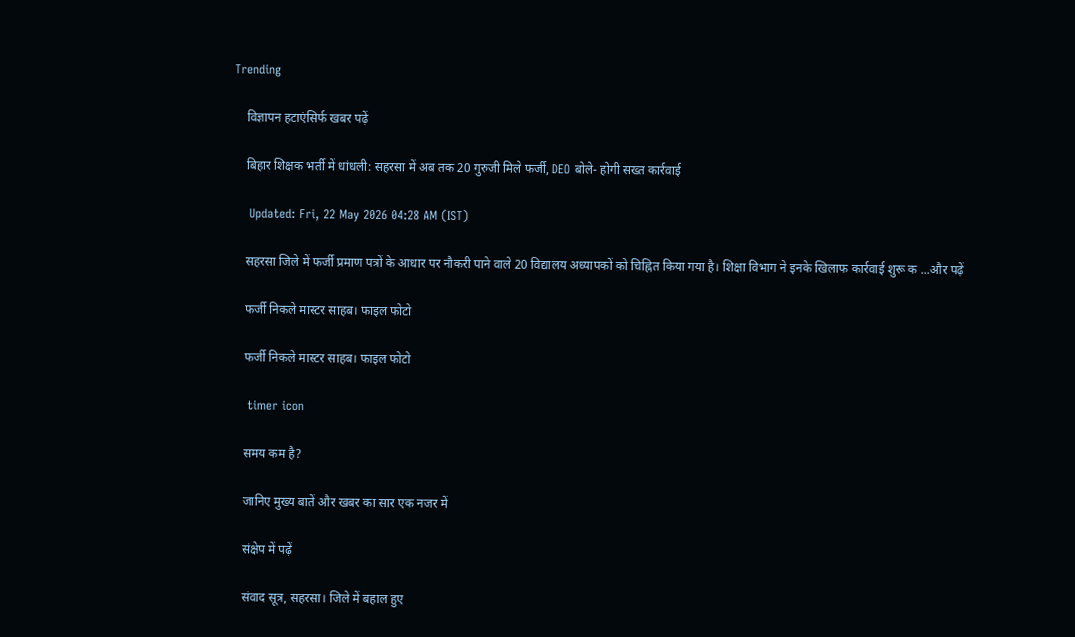Trending

    विज्ञापन हटाएंसिर्फ खबर पढ़ें

    बिहार शिक्षक भर्ती में धांधली: सहरसा में अब तक 20 गुरुजी मिले फर्जी, DEO बोले- होगी सख्त कार्रवाई

    Updated: Fri, 22 May 2026 04:28 AM (IST)

    सहरसा जिले में फर्जी प्रमाण पत्रों के आधार पर नौकरी पाने वाले 20 विद्यालय अध्यापकों को चिह्नित किया गया है। शिक्षा विभाग ने इनके खिलाफ कार्रवाई शुरू क ...और पढ़ें

    फर्जी निकले मास्टर साहब। फाइल फोटो

    फर्जी निकले मास्टर साहब। फाइल फोटो

    timer icon

    समय कम है?

    जानिए मुख्य बातें और खबर का सार एक नजर में

    संक्षेप में पढ़ें

    संवाद सूत्र, सहरसा। जिले में बहाल हुए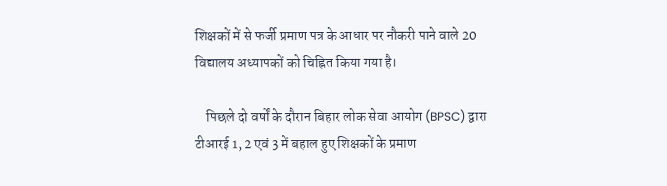शिक्षकों में से फर्जी प्रमाण पत्र के आधार पर नौकरी पाने वाले 20 विद्यालय अध्यापकों को चिह्नित किया गया है।

    पिछले दो वर्षों के दौरान बिहार लोक सेवा आयोग (BPSC) द्वारा टीआरई 1, 2 एवं 3 में बहाल हुए शिक्षकों के प्रमाण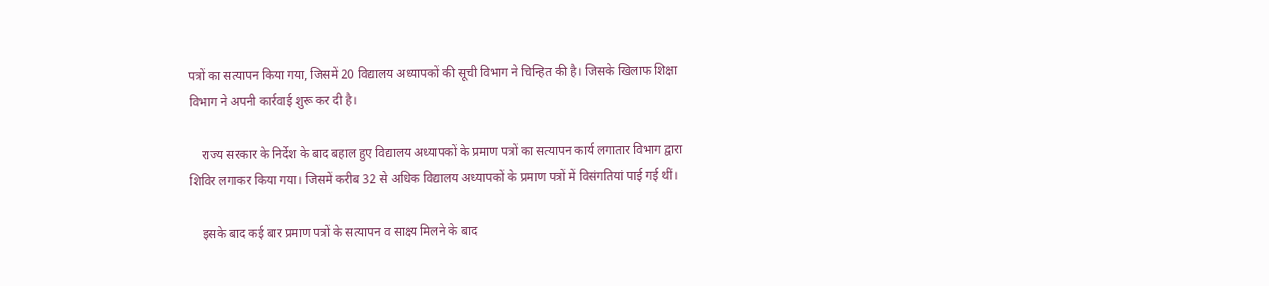पत्रों का सत्यापन किया गया, जिसमें 20 विद्यालय अध्यापकों की सूची विभाग ने चिन्हित की है। जिसके खिलाफ शिक्षा विभाग ने अपनी कार्रवाई शुरू कर दी है।

    राज्य सरकार के निर्देश के बाद बहाल हुए विद्यालय अध्यापकों के प्रमाण पत्रों का सत्यापन कार्य लगातार विभाग द्वारा शिविर लगाकर किया गया। जिसमें करीब 32 से अधिक विद्यालय अध्यापकों के प्रमाण पत्रों में विसंगतियां पाई गई थीं।

    इसके बाद कई बार प्रमाण पत्रों के सत्यापन व साक्ष्य मिलने के बाद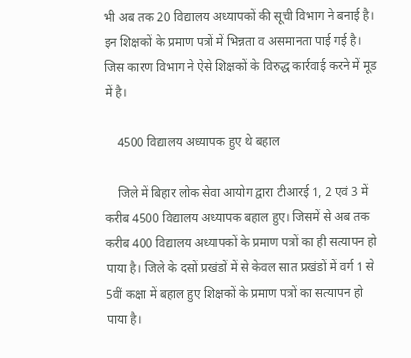भी अब तक 20 विद्यालय अध्यापकों की सूची विभाग ने बनाई है। इन शिक्षकों के प्रमाण पत्रों में भिन्नता व असमानता पाई गई है। जिस कारण विभाग ने ऐसे शिक्षकों के विरुद्ध कार्रवाई करने में मूड में है।

    4500 विद्यालय अध्यापक हुए थे बहाल

    जिले में बिहार लोक सेवा आयोग द्वारा टीआरई 1, 2 एवं 3 में करीब 4500 विद्यालय अध्यापक बहाल हुए। जिसमें से अब तक करीब 400 विद्यालय अध्यापकों के प्रमाण पत्रों का ही सत्यापन हो पाया है। जिले के दसों प्रखंडों में से केवल सात प्रखंडों में वर्ग 1 से 5वीं कक्षा में बहाल हुए शिक्षकों के प्रमाण पत्रों का सत्यापन हो पाया है।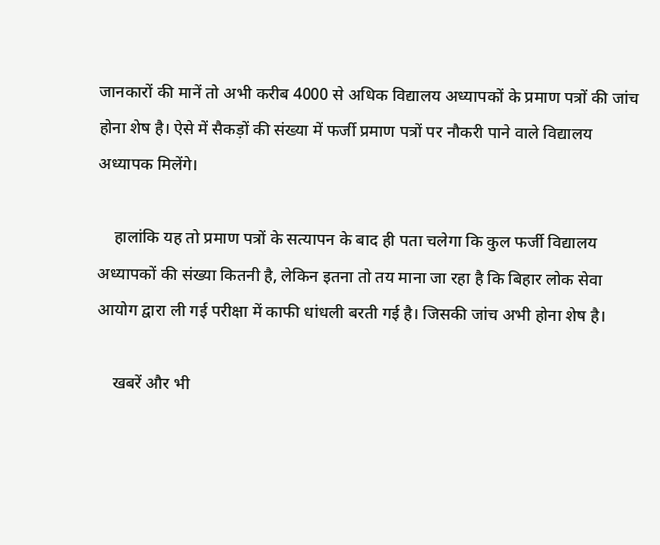जानकारों की मानें तो अभी करीब 4000 से अधिक विद्यालय अध्यापकों के प्रमाण पत्रों की जांच होना शेष है। ऐसे में सैकड़ों की संख्या में फर्जी प्रमाण पत्रों पर नौकरी पाने वाले विद्यालय अध्यापक मिलेंगे।

    हालांकि यह तो प्रमाण पत्रों के सत्यापन के बाद ही पता चलेगा कि कुल फर्जी विद्यालय अध्यापकों की संख्या कितनी है, लेकिन इतना तो तय माना जा रहा है कि बिहार लोक सेवा आयोग द्वारा ली गई परीक्षा में काफी धांधली बरती गई है। जिसकी जांच अभी होना शेष है।

    खबरें और भी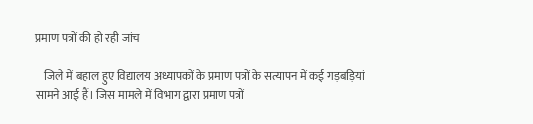प्रमाण पत्रों की हो रही जांच

    जिले में बहाल हुए विद्यालय अध्यापकों के प्रमाण पत्रों के सत्यापन में कई गड़बड़ियां सामने आई हैं। जिस मामले में विभाग द्वारा प्रमाण पत्रों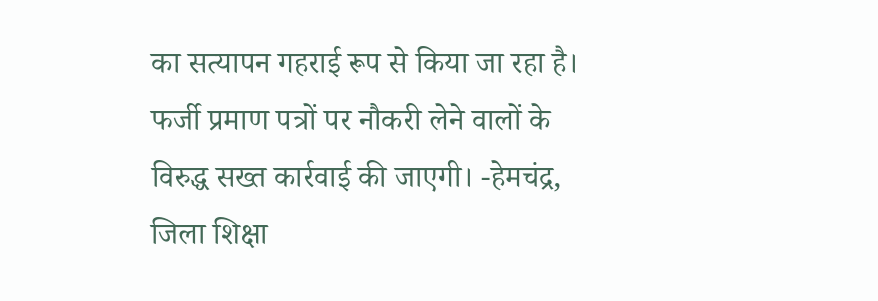का सत्यापन गहराई रूप से किया जा रहा है। फर्जी प्रमाण पत्रों पर नौकरी लेने वालों के विरुद्ध सख्त कार्रवाई की जाएगी। -हेमचंद्र, जिला शिक्षा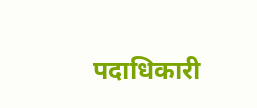पदाधिकारी